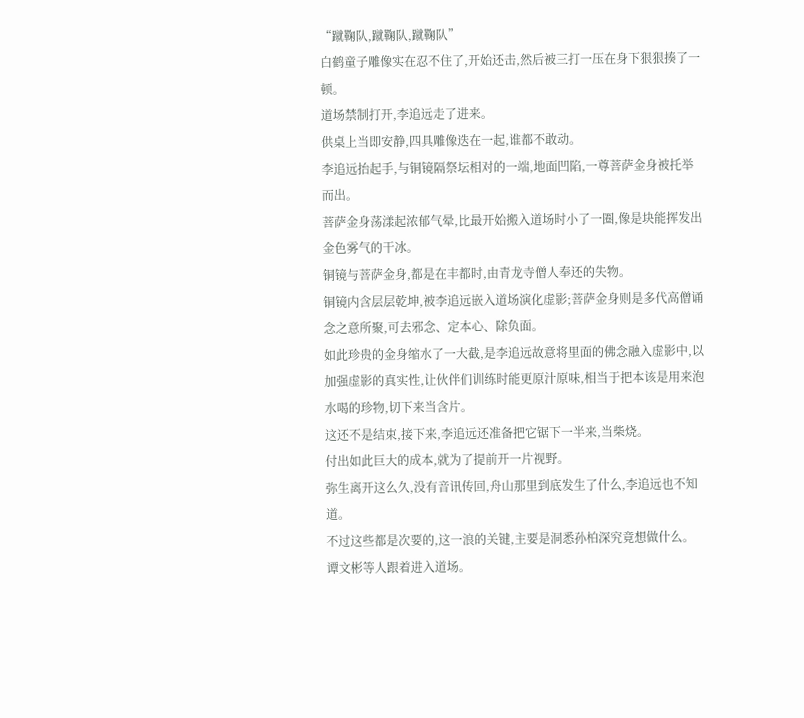“蹴鞠队,蹴鞠队,蹴鞠队”
白鹤童子雕像实在忍不住了,开始还击,然后被三打一压在身下狠狠揍了一顿。
道场禁制打开,李追远走了进来。
供桌上当即安静,四具雕像迭在一起,谁都不敢动。
李追远抬起手,与铜镜隔祭坛相对的一端,地面凹陷,一尊菩萨金身被托举而出。
菩萨金身荡漾起浓郁气晕,比最开始搬入道场时小了一圈,像是块能挥发出金色雾气的干冰。
铜镜与菩萨金身,都是在丰都时,由青龙寺僧人奉还的失物。
铜镜内含层层乾坤,被李追远嵌入道场演化虚影;菩萨金身则是多代高僧诵念之意所聚,可去邪念、定本心、除负面。
如此珍贵的金身缩水了一大截,是李追远故意将里面的佛念融入虚影中,以加强虚影的真实性,让伙伴们训练时能更原汁原味,相当于把本该是用来泡水喝的珍物,切下来当含片。
这还不是结束,接下来,李追远还准备把它锯下一半来,当柴烧。
付出如此巨大的成本,就为了提前开一片视野。
弥生离开这么久,没有音讯传回,舟山那里到底发生了什么,李追远也不知道。
不过这些都是次要的,这一浪的关键,主要是洞悉孙柏深究竟想做什么。
谭文彬等人跟着进入道场。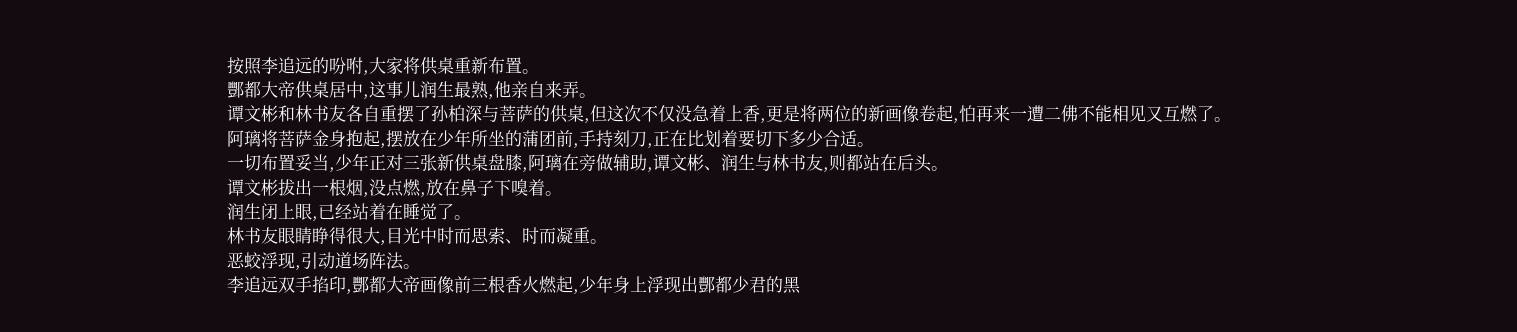按照李追远的吩咐,大家将供桌重新布置。
酆都大帝供桌居中,这事儿润生最熟,他亲自来弄。
谭文彬和林书友各自重摆了孙柏深与菩萨的供桌,但这次不仅没急着上香,更是将两位的新画像卷起,怕再来一遭二佛不能相见又互燃了。
阿璃将菩萨金身抱起,摆放在少年所坐的蒲团前,手持刻刀,正在比划着要切下多少合适。
一切布置妥当,少年正对三张新供桌盘膝,阿璃在旁做辅助,谭文彬、润生与林书友,则都站在后头。
谭文彬拔出一根烟,没点燃,放在鼻子下嗅着。
润生闭上眼,已经站着在睡觉了。
林书友眼睛睁得很大,目光中时而思索、时而凝重。
恶蛟浮现,引动道场阵法。
李追远双手掐印,酆都大帝画像前三根香火燃起,少年身上浮现出酆都少君的黑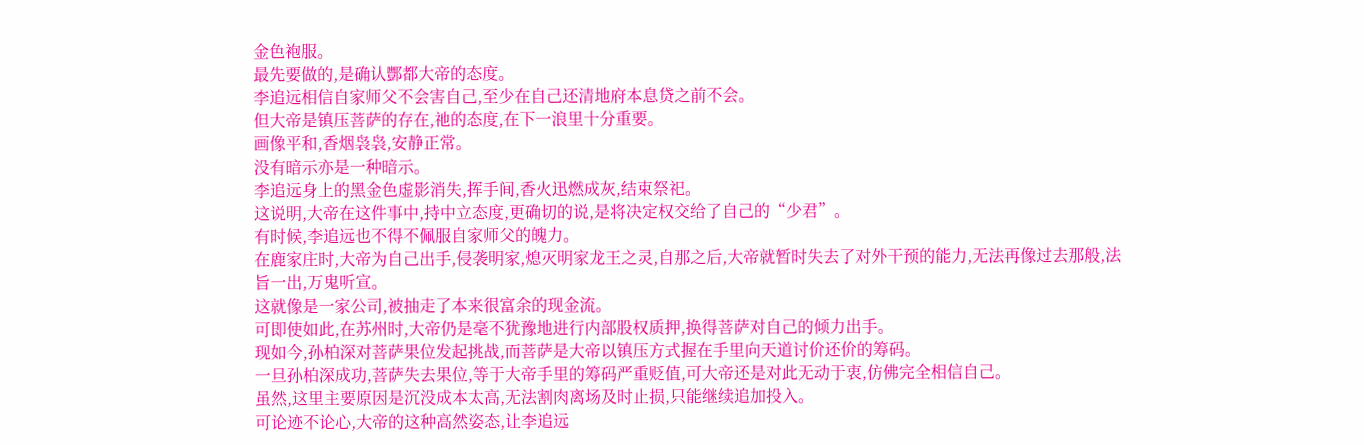金色袍服。
最先要做的,是确认酆都大帝的态度。
李追远相信自家师父不会害自己,至少在自己还清地府本息贷之前不会。
但大帝是镇压菩萨的存在,祂的态度,在下一浪里十分重要。
画像平和,香烟袅袅,安静正常。
没有暗示亦是一种暗示。
李追远身上的黑金色虚影消失,挥手间,香火迅燃成灰,结束祭祀。
这说明,大帝在这件事中,持中立态度,更确切的说,是将决定权交给了自己的“少君”。
有时候,李追远也不得不佩服自家师父的魄力。
在鹿家庄时,大帝为自己出手,侵袭明家,熄灭明家龙王之灵,自那之后,大帝就暂时失去了对外干预的能力,无法再像过去那般,法旨一出,万鬼听宣。
这就像是一家公司,被抽走了本来很富余的现金流。
可即使如此,在苏州时,大帝仍是毫不犹豫地进行内部股权质押,换得菩萨对自己的倾力出手。
现如今,孙柏深对菩萨果位发起挑战,而菩萨是大帝以镇压方式握在手里向天道讨价还价的筹码。
一旦孙柏深成功,菩萨失去果位,等于大帝手里的筹码严重贬值,可大帝还是对此无动于衷,仿佛完全相信自己。
虽然,这里主要原因是沉没成本太高,无法割肉离场及时止损,只能继续追加投入。
可论迹不论心,大帝的这种高然姿态,让李追远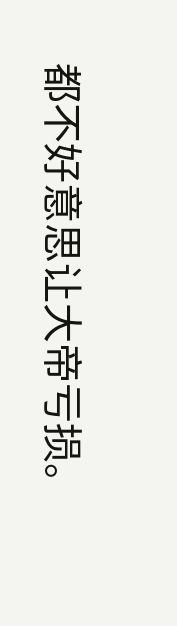都不好意思让大帝亏损。